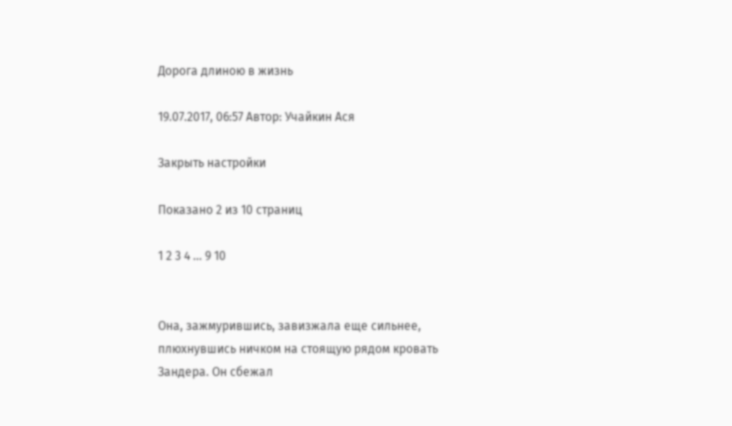Дорога длиною в жизнь

19.07.2017, 06:57 Автор: Учайкин Ася

Закрыть настройки

Показано 2 из 10 страниц

1 2 3 4 ... 9 10


Она, зажмурившись, завизжала еще сильнее, плюхнувшись ничком на стоящую рядом кровать Зандера. Он сбежал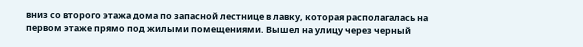вниз со второго этажа дома по запасной лестнице в лавку, которая располагалась на первом этаже прямо под жилыми помещениями. Вышел на улицу через черный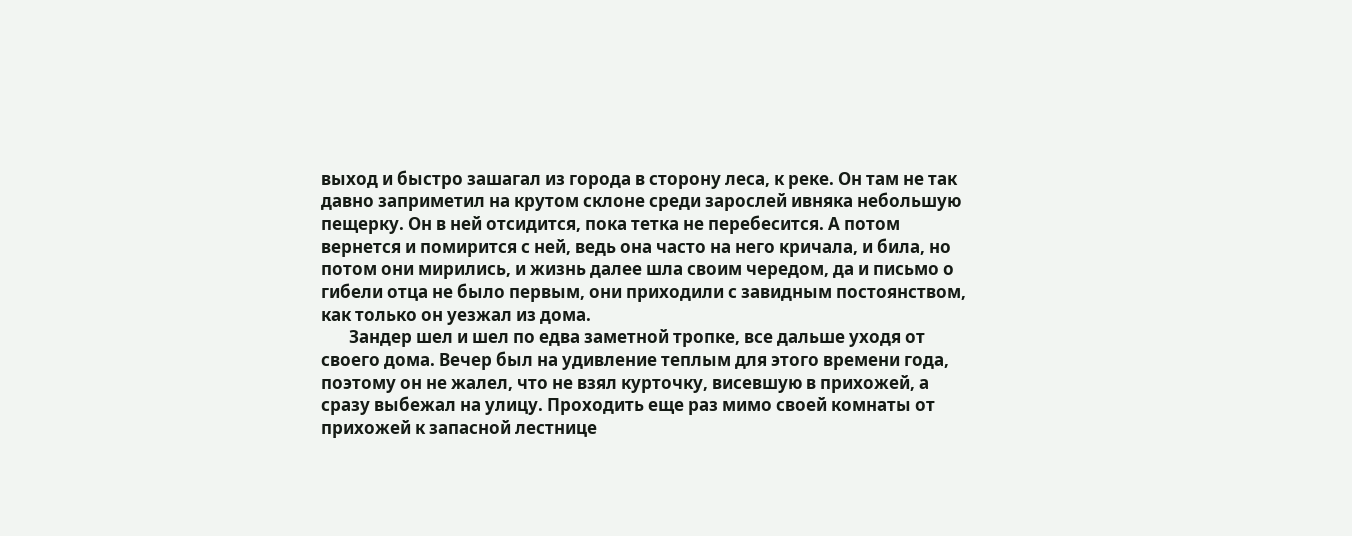выход и быстро зашагал из города в сторону леса, к реке. Он там не так давно заприметил на крутом склоне среди зарослей ивняка небольшую пещерку. Он в ней отсидится, пока тетка не перебесится. А потом вернется и помирится с ней, ведь она часто на него кричала, и била, но потом они мирились, и жизнь далее шла своим чередом, да и письмо о гибели отца не было первым, они приходили с завидным постоянством, как только он уезжал из дома.
       Зандер шел и шел по едва заметной тропке, все дальше уходя от своего дома. Вечер был на удивление теплым для этого времени года, поэтому он не жалел, что не взял курточку, висевшую в прихожей, а сразу выбежал на улицу. Проходить еще раз мимо своей комнаты от прихожей к запасной лестнице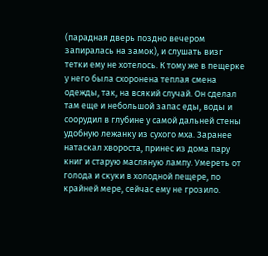(парадная дверь поздно вечером запиралась на замок), и слушать визг тетки ему не хотелось. К тому же в пещерке у него была схоронена теплая смена одежды, так, на всякий случай. Он сделал там еще и небольшой запас еды, воды и соорудил в глубине у самой дальней стены удобную лежанку из сухого мха. Заранее натаскал хвороста, принес из дома пару книг и старую масляную лампу. Умереть от голода и скуки в холодной пещере, по крайней мере, сейчас ему не грозило.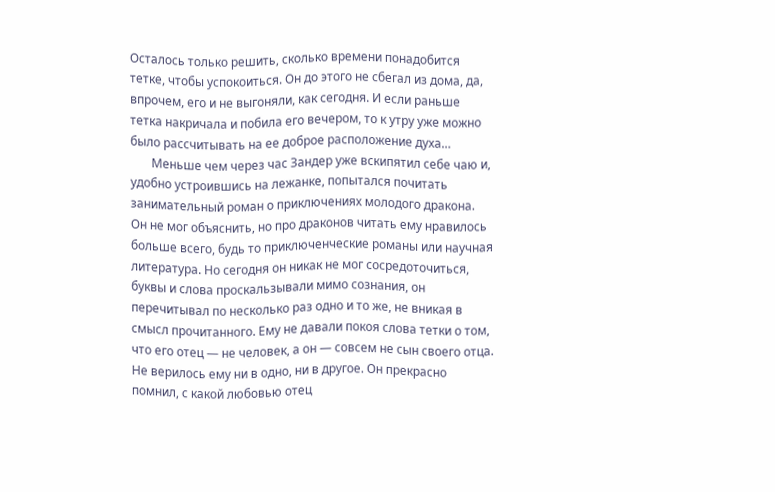Осталось только решить, сколько времени понадобится тетке, чтобы успокоиться. Он до этого не сбегал из дома, да, впрочем, его и не выгоняли, как сегодня. И если раньше тетка накричала и побила его вечером, то к утру уже можно было рассчитывать на ее доброе расположение духа…
       Меньше чем через час Зандер уже вскипятил себе чаю и, удобно устроившись на лежанке, попытался почитать занимательный роман о приключениях молодого дракона. Он не мог объяснить, но про драконов читать ему нравилось больше всего, будь то приключенческие романы или научная литература. Но сегодня он никак не мог сосредоточиться, буквы и слова проскальзывали мимо сознания, он перечитывал по несколько раз одно и то же, не вникая в смысл прочитанного. Ему не давали покоя слова тетки о том, что его отец — не человек, а он — совсем не сын своего отца. Не верилось ему ни в одно, ни в другое. Он прекрасно помнил, с какой любовью отец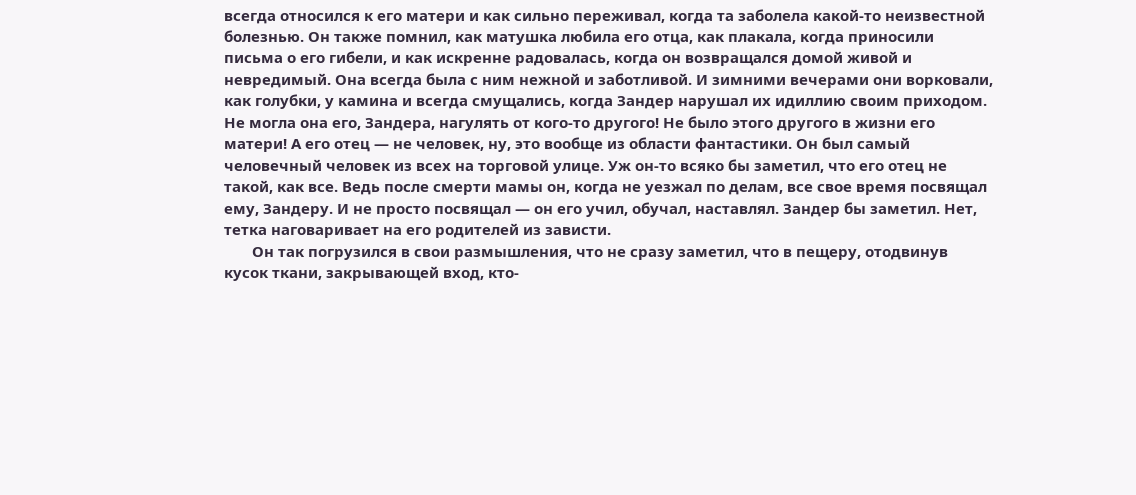всегда относился к его матери и как сильно переживал, когда та заболела какой-то неизвестной болезнью. Он также помнил, как матушка любила его отца, как плакала, когда приносили письма о его гибели, и как искренне радовалась, когда он возвращался домой живой и невредимый. Она всегда была с ним нежной и заботливой. И зимними вечерами они ворковали, как голубки, у камина и всегда смущались, когда Зандер нарушал их идиллию своим приходом. Не могла она его, Зандера, нагулять от кого-то другого! Не было этого другого в жизни его матери! А его отец — не человек, ну, это вообще из области фантастики. Он был самый человечный человек из всех на торговой улице. Уж он-то всяко бы заметил, что его отец не такой, как все. Ведь после смерти мамы он, когда не уезжал по делам, все свое время посвящал ему, Зандеру. И не просто посвящал — он его учил, обучал, наставлял. Зандер бы заметил. Нет, тетка наговаривает на его родителей из зависти.
       Он так погрузился в свои размышления, что не сразу заметил, что в пещеру, отодвинув кусок ткани, закрывающей вход, кто-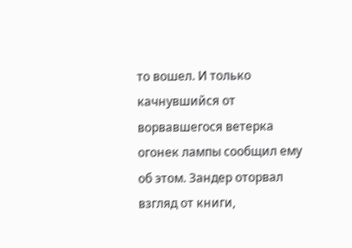то вошел. И только качнувшийся от ворвавшегося ветерка огонек лампы сообщил ему об этом. Зандер оторвал взгляд от книги,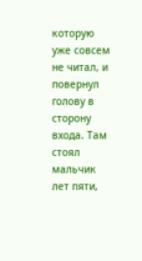которую уже совсем не читал, и повернул голову в сторону входа. Там стоял мальчик лет пяти,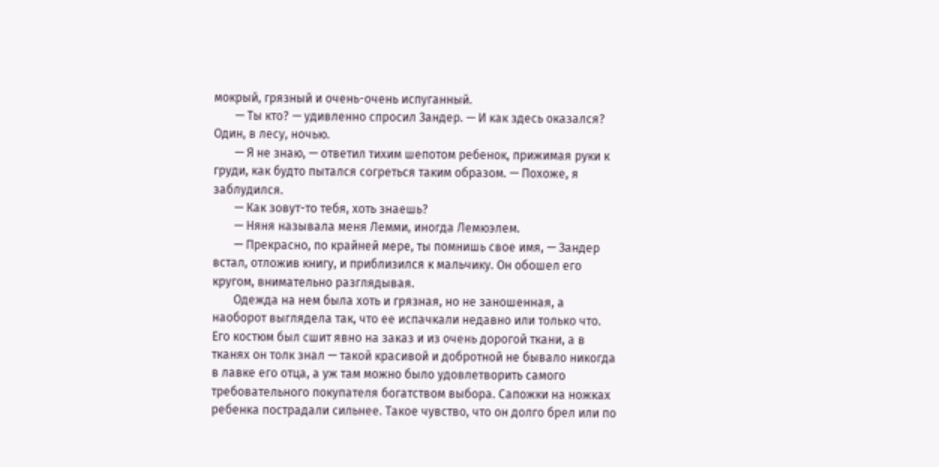мокрый, грязный и очень-очень испуганный.
       — Ты кто? — удивленно спросил Зандер. — И как здесь оказался? Один, в лесу, ночью.
       — Я не знаю, — ответил тихим шепотом ребенок, прижимая руки к груди, как будто пытался согреться таким образом. — Похоже, я заблудился.
       — Как зовут-то тебя, хоть знаешь?
       — Няня называла меня Лемми, иногда Лемюэлем.
       — Прекрасно, по крайней мере, ты помнишь свое имя, — Зандер встал, отложив книгу, и приблизился к мальчику. Он обошел его кругом, внимательно разглядывая.
       Одежда на нем была хоть и грязная, но не заношенная, а наоборот выглядела так, что ее испачкали недавно или только что. Его костюм был сшит явно на заказ и из очень дорогой ткани, а в тканях он толк знал — такой красивой и добротной не бывало никогда в лавке его отца, а уж там можно было удовлетворить самого требовательного покупателя богатством выбора. Сапожки на ножках ребенка пострадали сильнее. Такое чувство, что он долго брел или по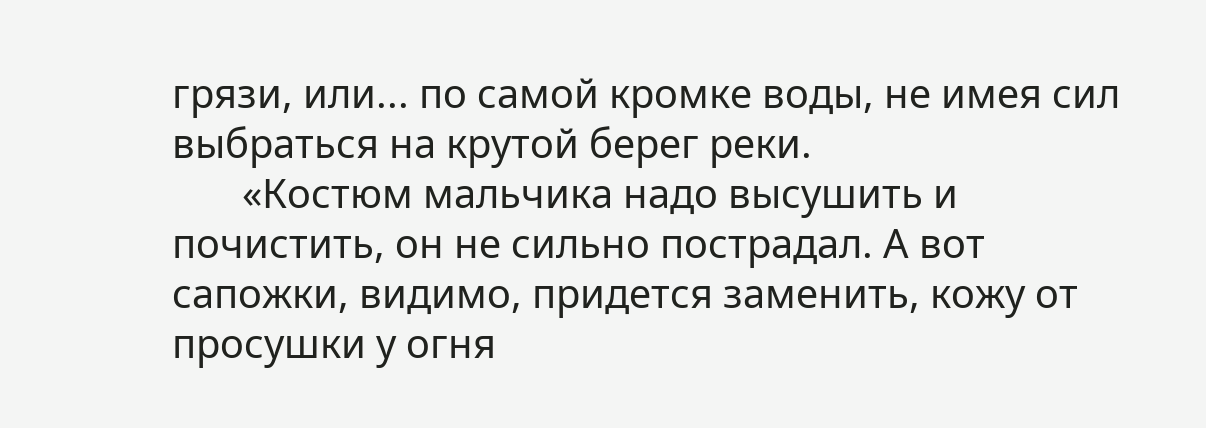грязи, или... по самой кромке воды, не имея сил выбраться на крутой берег реки.
       «Костюм мальчика надо высушить и почистить, он не сильно пострадал. А вот сапожки, видимо, придется заменить, кожу от просушки у огня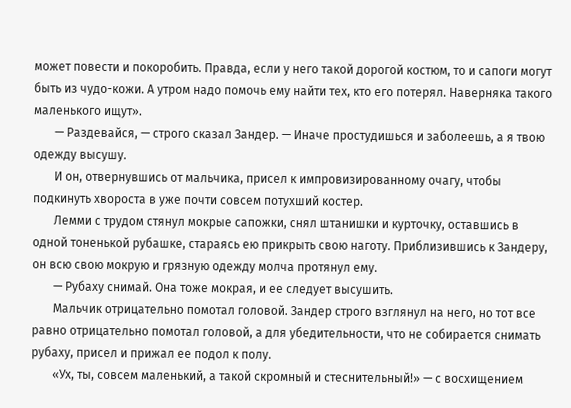может повести и покоробить. Правда, если у него такой дорогой костюм, то и сапоги могут быть из чудо-кожи. А утром надо помочь ему найти тех, кто его потерял. Наверняка такого маленького ищут».
       — Раздевайся, — строго сказал Зандер. — Иначе простудишься и заболеешь, а я твою одежду высушу.
       И он, отвернувшись от мальчика, присел к импровизированному очагу, чтобы подкинуть хвороста в уже почти совсем потухший костер.
       Лемми с трудом стянул мокрые сапожки, снял штанишки и курточку, оставшись в одной тоненькой рубашке, стараясь ею прикрыть свою наготу. Приблизившись к Зандеру, он всю свою мокрую и грязную одежду молча протянул ему.
       — Рубаху снимай. Она тоже мокрая, и ее следует высушить.
       Мальчик отрицательно помотал головой. Зандер строго взглянул на него, но тот все равно отрицательно помотал головой, а для убедительности, что не собирается снимать рубаху, присел и прижал ее подол к полу.
       «Ух, ты, совсем маленький, а такой скромный и стеснительный!» — с восхищением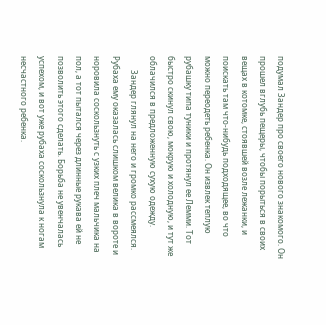подумал Зандер про своего нового знакомого. Он прошел вглубь пещеры, чтобы порыться в своих вещах в котомке, стоявшей возле лежанки, и поискать там что-нибудь подходящее, во что можно переодеть ребенка. Он извлек теплую рубашку типа туники и протянул ее Лемми. Тот быстро скинул свою, мокрую и холодную, и тут же облачился в предложенную сухую одежду.
       Зандер глянул на него и громко рассмеялся. Рубаха ему оказалась слишком велика в вороте и норовила соскользнуть с узких плеч мальчика на пол, а тот пытался через длинные рукава ей не позволить этого сделать. Борьба не увенчалась успехом, и вот уже рубаха соскользнула к ногам несчастного ребенка.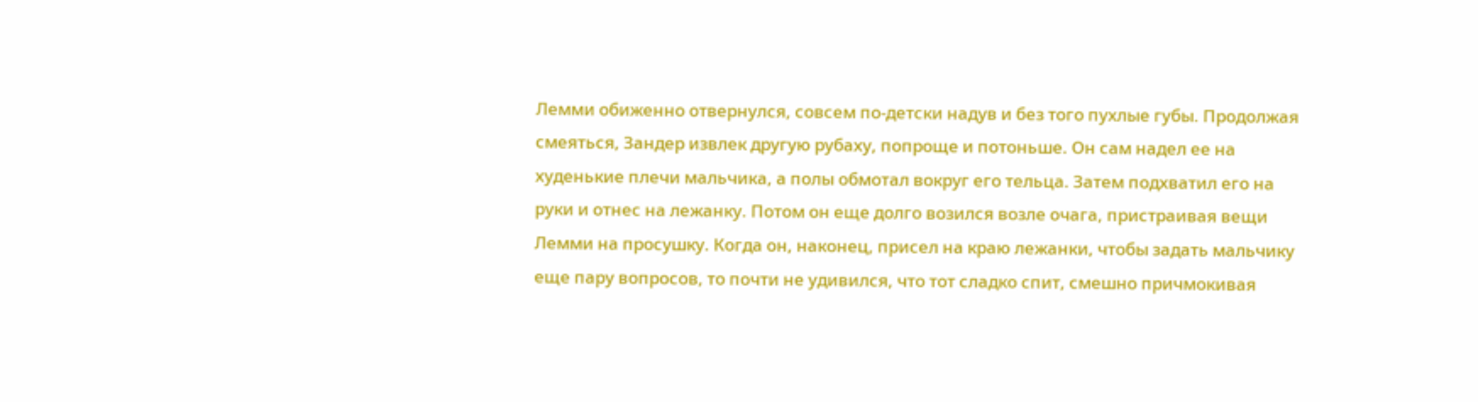Лемми обиженно отвернулся, совсем по-детски надув и без того пухлые губы. Продолжая смеяться, Зандер извлек другую рубаху, попроще и потоньше. Он сам надел ее на худенькие плечи мальчика, а полы обмотал вокруг его тельца. Затем подхватил его на руки и отнес на лежанку. Потом он еще долго возился возле очага, пристраивая вещи Лемми на просушку. Когда он, наконец, присел на краю лежанки, чтобы задать мальчику еще пару вопросов, то почти не удивился, что тот сладко спит, смешно причмокивая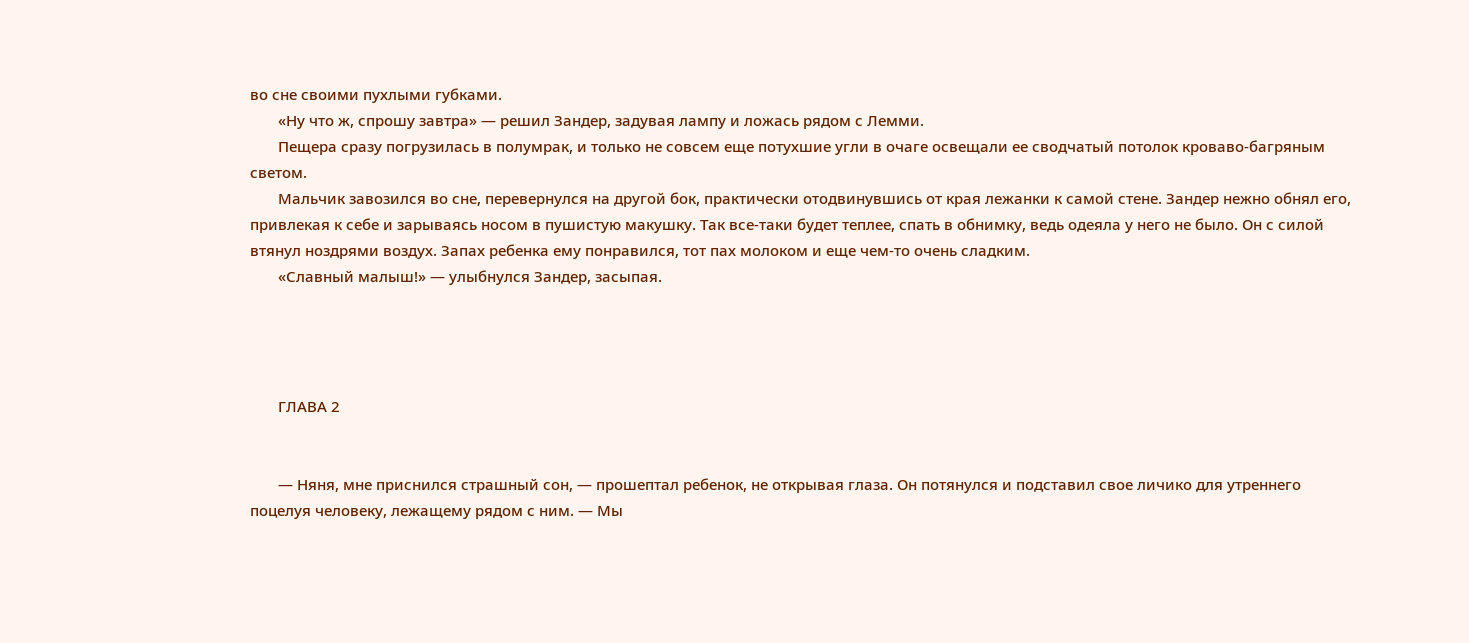во сне своими пухлыми губками.
       «Ну что ж, спрошу завтра» — решил Зандер, задувая лампу и ложась рядом с Лемми.
       Пещера сразу погрузилась в полумрак, и только не совсем еще потухшие угли в очаге освещали ее сводчатый потолок кроваво-багряным светом.
       Мальчик завозился во сне, перевернулся на другой бок, практически отодвинувшись от края лежанки к самой стене. Зандер нежно обнял его, привлекая к себе и зарываясь носом в пушистую макушку. Так все-таки будет теплее, спать в обнимку, ведь одеяла у него не было. Он с силой втянул ноздрями воздух. Запах ребенка ему понравился, тот пах молоком и еще чем-то очень сладким.
       «Славный малыш!» — улыбнулся Зандер, засыпая.




       ГЛАВА 2


       — Няня, мне приснился страшный сон, — прошептал ребенок, не открывая глаза. Он потянулся и подставил свое личико для утреннего поцелуя человеку, лежащему рядом с ним. — Мы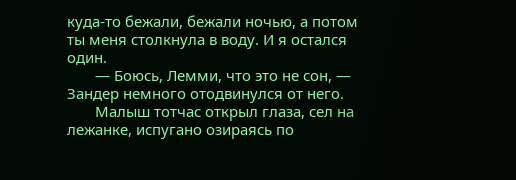куда-то бежали, бежали ночью, а потом ты меня столкнула в воду. И я остался один.
       — Боюсь, Лемми, что это не сон, — Зандер немного отодвинулся от него.
       Малыш тотчас открыл глаза, сел на лежанке, испугано озираясь по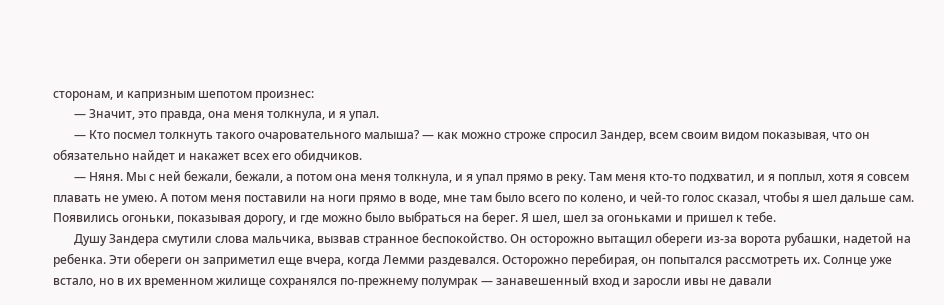сторонам, и капризным шепотом произнес:
       — Значит, это правда, она меня толкнула, и я упал.
       — Кто посмел толкнуть такого очаровательного малыша? — как можно строже спросил Зандер, всем своим видом показывая, что он обязательно найдет и накажет всех его обидчиков.
       — Няня. Мы с ней бежали, бежали, а потом она меня толкнула, и я упал прямо в реку. Там меня кто-то подхватил, и я поплыл, хотя я совсем плавать не умею. А потом меня поставили на ноги прямо в воде, мне там было всего по колено, и чей-то голос сказал, чтобы я шел дальше сам. Появились огоньки, показывая дорогу, и где можно было выбраться на берег. Я шел, шел за огоньками и пришел к тебе.
       Душу Зандера смутили слова мальчика, вызвав странное беспокойство. Он осторожно вытащил обереги из-за ворота рубашки, надетой на ребенка. Эти обереги он заприметил еще вчера, когда Лемми раздевался. Осторожно перебирая, он попытался рассмотреть их. Солнце уже встало, но в их временном жилище сохранялся по-прежнему полумрак — занавешенный вход и заросли ивы не давали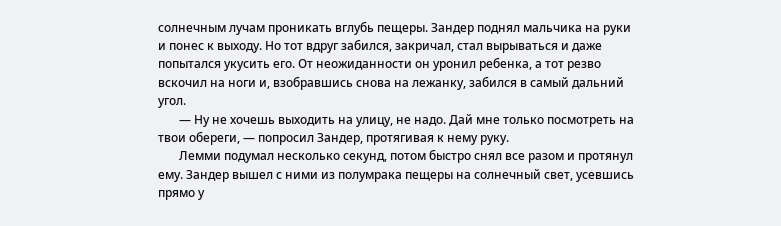солнечным лучам проникать вглубь пещеры. Зандер поднял мальчика на руки и понес к выходу. Но тот вдруг забился, закричал, стал вырываться и даже попытался укусить его. От неожиданности он уронил ребенка, а тот резво вскочил на ноги и, взобравшись снова на лежанку, забился в самый дальний угол.
       — Ну не хочешь выходить на улицу, не надо. Дай мне только посмотреть на твои обереги, — попросил Зандер, протягивая к нему руку.
       Лемми подумал несколько секунд, потом быстро снял все разом и протянул ему. Зандер вышел с ними из полумрака пещеры на солнечный свет, усевшись прямо у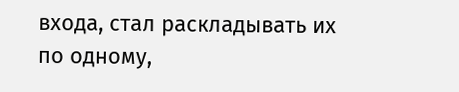входа, стал раскладывать их по одному,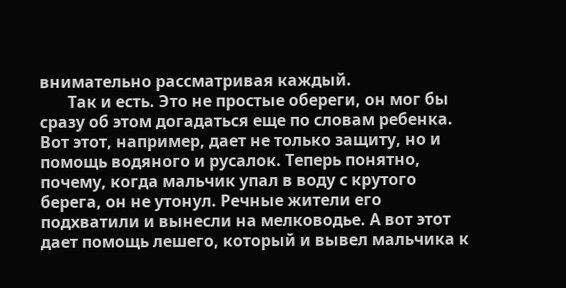внимательно рассматривая каждый.
       Так и есть. Это не простые обереги, он мог бы сразу об этом догадаться еще по словам ребенка. Вот этот, например, дает не только защиту, но и помощь водяного и русалок. Теперь понятно, почему, когда мальчик упал в воду с крутого берега, он не утонул. Речные жители его подхватили и вынесли на мелководье. А вот этот дает помощь лешего, который и вывел мальчика к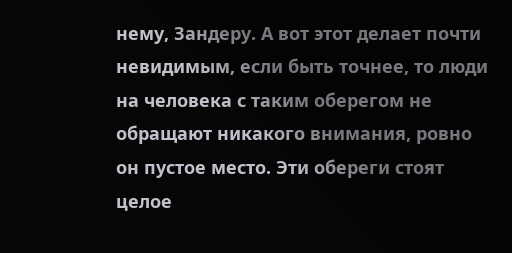нему, Зандеру. А вот этот делает почти невидимым, если быть точнее, то люди на человека с таким оберегом не обращают никакого внимания, ровно он пустое место. Эти обереги стоят целое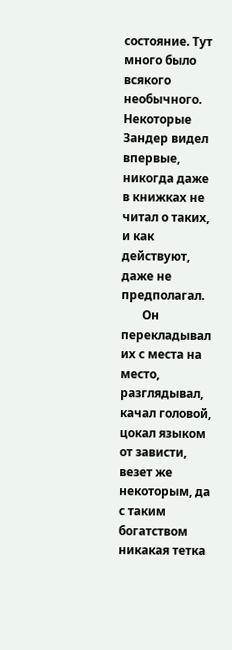состояние. Тут много было всякого необычного. Некоторые Зандер видел впервые, никогда даже в книжках не читал о таких, и как действуют, даже не предполагал.
       Он перекладывал их с места на место, разглядывал, качал головой, цокал языком от зависти, везет же некоторым, да с таким богатством никакая тетка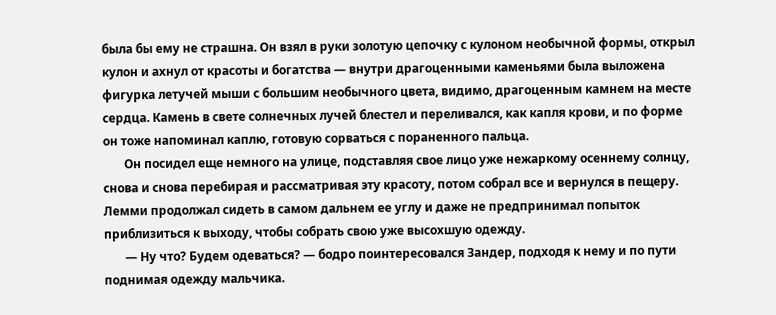была бы ему не страшна. Он взял в руки золотую цепочку с кулоном необычной формы, открыл кулон и ахнул от красоты и богатства — внутри драгоценными каменьями была выложена фигурка летучей мыши с большим необычного цвета, видимо, драгоценным камнем на месте сердца. Камень в свете солнечных лучей блестел и переливался, как капля крови, и по форме он тоже напоминал каплю, готовую сорваться с пораненного пальца.
       Он посидел еще немного на улице, подставляя свое лицо уже нежаркому осеннему солнцу, снова и снова перебирая и рассматривая эту красоту, потом собрал все и вернулся в пещеру. Лемми продолжал сидеть в самом дальнем ее углу и даже не предпринимал попыток приблизиться к выходу, чтобы собрать свою уже высохшую одежду.
       — Ну что? Будем одеваться? — бодро поинтересовался Зандер, подходя к нему и по пути поднимая одежду мальчика.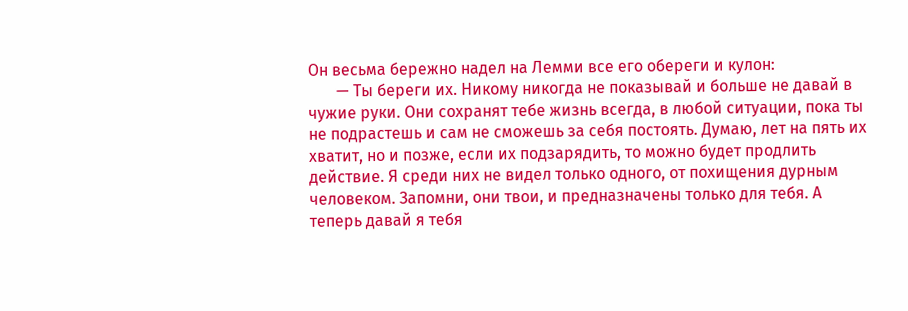Он весьма бережно надел на Лемми все его обереги и кулон:
       — Ты береги их. Никому никогда не показывай и больше не давай в чужие руки. Они сохранят тебе жизнь всегда, в любой ситуации, пока ты не подрастешь и сам не сможешь за себя постоять. Думаю, лет на пять их хватит, но и позже, если их подзарядить, то можно будет продлить действие. Я среди них не видел только одного, от похищения дурным человеком. Запомни, они твои, и предназначены только для тебя. А теперь давай я тебя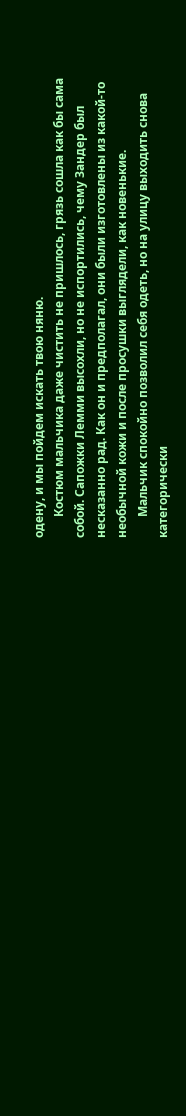одену, и мы пойдем искать твою няню.
       Костюм мальчика даже чистить не пришлось, грязь сошла как бы сама собой. Сапожки Лемми высохли, но не испортились, чему Зандер был несказанно рад. Как он и предполагал, они были изготовлены из какой-то необычной кожи и после просушки выглядели, как новенькие.
       Мальчик спокойно позволил себя одеть, но на улицу выходить снова категорически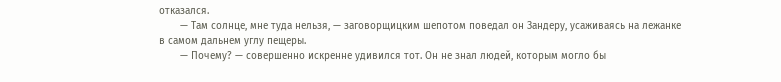отказался.
       — Там солнце, мне туда нельзя, — заговорщицким шепотом поведал он Зандеру, усаживаясь на лежанке в самом дальнем углу пещеры.
       — Почему? — совершенно искренне удивился тот. Он не знал людей, которым могло бы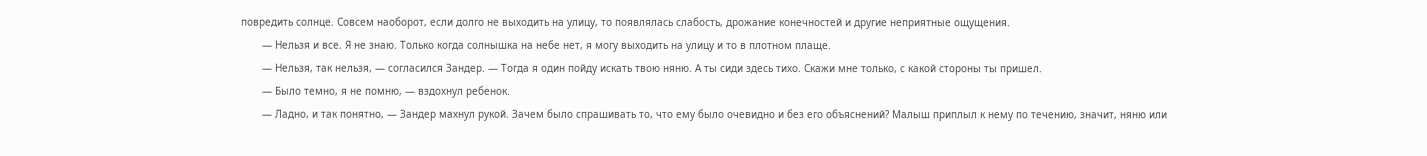повредить солнце. Совсем наоборот, если долго не выходить на улицу, то появлялась слабость, дрожание конечностей и другие неприятные ощущения.
       — Нельзя и все. Я не знаю. Только когда солнышка на небе нет, я могу выходить на улицу и то в плотном плаще.
       — Нельзя, так нельзя, — согласился Зандер. — Тогда я один пойду искать твою няню. А ты сиди здесь тихо. Скажи мне только, с какой стороны ты пришел.
       — Было темно, я не помню, — вздохнул ребенок.
       — Ладно, и так понятно, — Зандер махнул рукой. Зачем было спрашивать то, что ему было очевидно и без его объяснений? Малыш приплыл к нему по течению, значит, няню или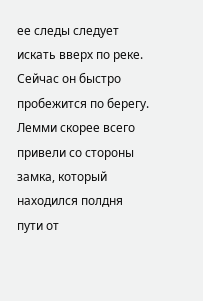ее следы следует искать вверх по реке. Сейчас он быстро пробежится по берегу. Лемми скорее всего привели со стороны замка, который находился полдня пути от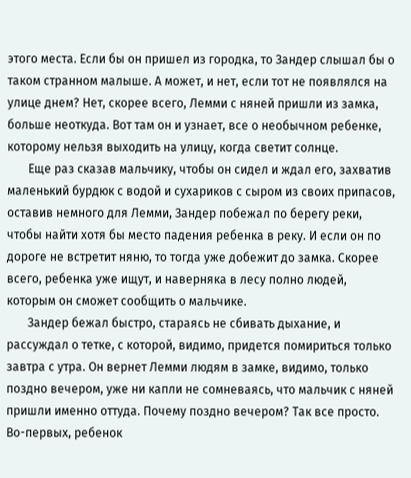этого места. Если бы он пришел из городка, то Зандер слышал бы о таком странном малыше. А может, и нет, если тот не появлялся на улице днем? Нет, скорее всего, Лемми с няней пришли из замка, больше неоткуда. Вот там он и узнает, все о необычном ребенке, которому нельзя выходить на улицу, когда светит солнце.
       Еще раз сказав мальчику, чтобы он сидел и ждал его, захватив маленький бурдюк с водой и сухариков с сыром из своих припасов, оставив немного для Лемми, Зандер побежал по берегу реки, чтобы найти хотя бы место падения ребенка в реку. И если он по дороге не встретит няню, то тогда уже добежит до замка. Скорее всего, ребенка уже ищут, и наверняка в лесу полно людей, которым он сможет сообщить о мальчике.
       Зандер бежал быстро, стараясь не сбивать дыхание, и рассуждал о тетке, с которой, видимо, придется помириться только завтра с утра. Он вернет Лемми людям в замке, видимо, только поздно вечером, уже ни капли не сомневаясь, что мальчик с няней пришли именно оттуда. Почему поздно вечером? Так все просто. Во-первых, ребенок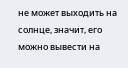не может выходить на солнце, значит, его можно вывести на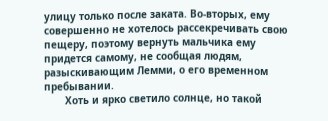улицу только после заката. Во-вторых, ему совершенно не хотелось рассекречивать свою пещеру, поэтому вернуть мальчика ему придется самому, не сообщая людям, разыскивающим Лемми, о его временном пребывании.
       Хоть и ярко светило солнце, но такой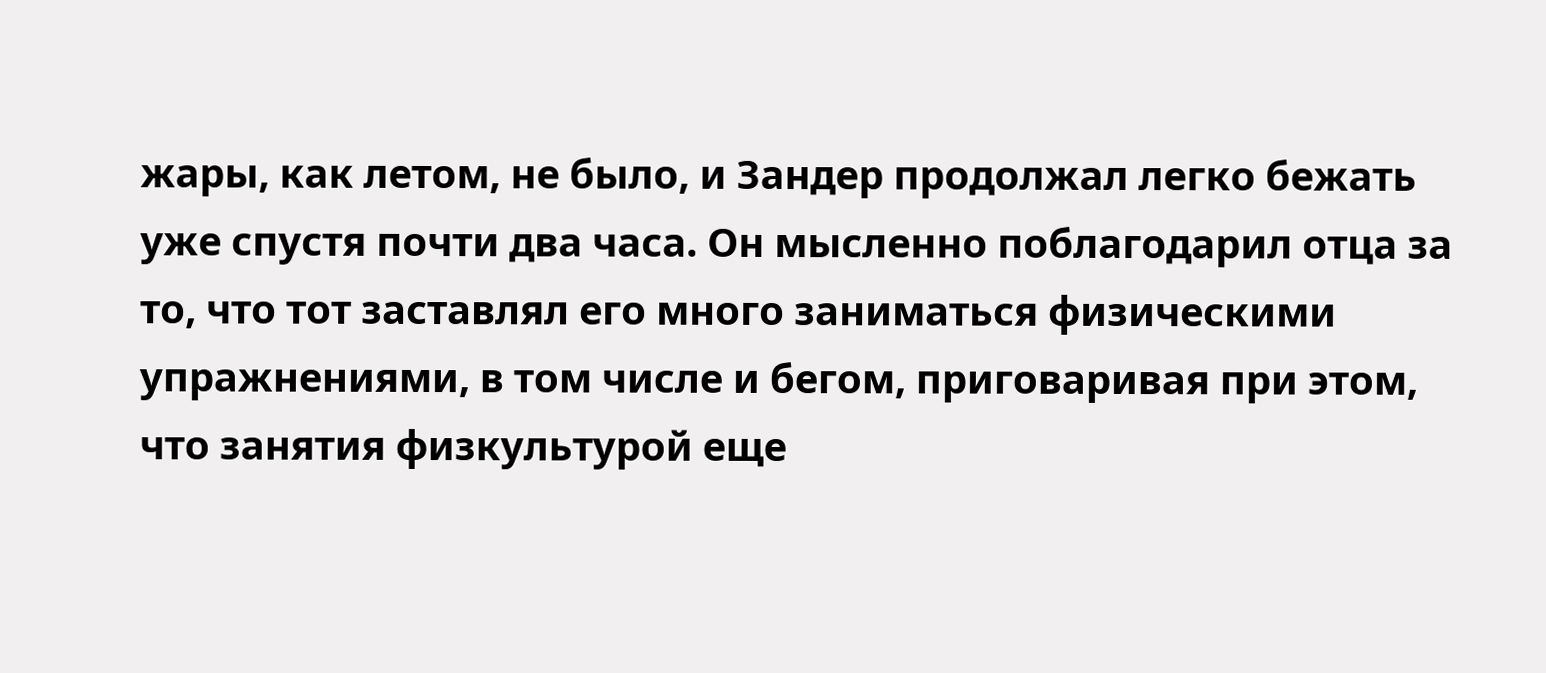жары, как летом, не было, и Зандер продолжал легко бежать уже спустя почти два часа. Он мысленно поблагодарил отца за то, что тот заставлял его много заниматься физическими упражнениями, в том числе и бегом, приговаривая при этом, что занятия физкультурой еще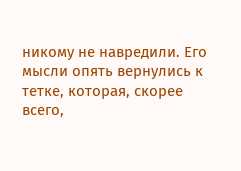никому не навредили. Его мысли опять вернулись к тетке, которая, скорее всего,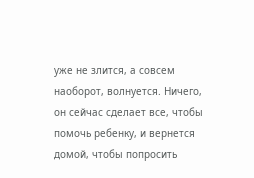уже не злится, а совсем наоборот, волнуется. Ничего, он сейчас сделает все, чтобы помочь ребенку, и вернется домой, чтобы попросить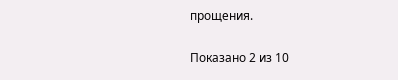прощения.


Показано 2 из 10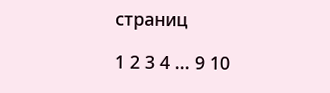страниц

1 2 3 4 ... 9 10